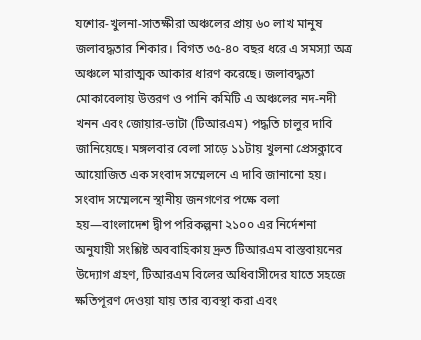যশোর-খুলনা-সাতক্ষীরা অঞ্চলের প্রায় ৬০ লাখ মানুষ জলাবদ্ধতার শিকার। বিগত ৩৫-৪০ বছর ধরে এ সমস্যা অত্র অঞ্চলে মারাত্মক আকার ধারণ করেছে। জলাবদ্ধতা মোকাবেলায় উত্তরণ ও পানি কমিটি এ অঞ্চলের নদ-নদী খনন এবং জোয়ার-ভাটা (টিআরএম) পদ্ধতি চালুর দাবি জানিয়েছে। মঙ্গলবার বেলা সাড়ে ১১টায় খুলনা প্রেসক্লাবে আয়োজিত এক সংবাদ সম্মেলনে এ দাবি জানানো হয়।
সংবাদ সম্মেলনে স্থানীয় জনগণের পক্ষে বলা হয়—বাংলাদেশ দ্বীপ পরিকল্পনা ২১০০ এর নির্দেশনা অনুযায়ী সংশ্লিষ্ট অববাহিকায় দ্রুত টিআরএম বাস্তবায়নের উদ্যোগ গ্রহণ, টিআরএম বিলের অধিবাসীদের যাতে সহজে ক্ষতিপূরণ দেওয়া যায় তার ব্যবস্থা করা এবং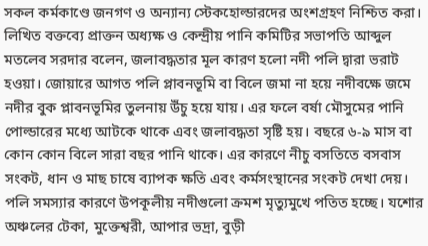সকল কর্মকাণ্ডে জনগণ ও অন্যান্য স্টেকহোল্ডারদের অংশগ্রহণ নিশ্চিত করা।
লিখিত বক্তব্যে প্রাক্তন অধ্যক্ষ ও কেন্দ্রীয় পানি কমিটির সভাপতি আব্দুল মতলেব সরদার বলেন, জলাবদ্ধতার মূল কারণ হলো নদী পলি দ্বারা ভরাট হওয়া। জোয়ারে আগত পলি প্লাবনভূমি বা বিলে জমা না হয়ে নদীবক্ষে জমে নদীর বুক প্লাবনভূমির তুলনায় উঁচু হয়ে যায়। এর ফলে বর্ষা মৌসুমের পানি পোল্ডারের মধ্যে আটকে থাকে এবং জলাবদ্ধতা সৃষ্টি হয়। বছরে ৬-৯ মাস বা কোন কোন বিলে সারা বছর পানি থাকে। এর কারণে নীচু বসতিতে বসবাস সংকট, ধান ও মাছ চাষে ব্যাপক ক্ষতি এবং কর্মসংস্থানের সংকট দেখা দেয়।
পলি সমস্যার কারণে উপকূলীয় নদীগুলো ক্রমশ মৃত্যুমুখে পতিত হচ্ছে। যশোর অঞ্চলের টেকা, মুক্তেশ্বরী, আপার ভদ্রা, বুড়ী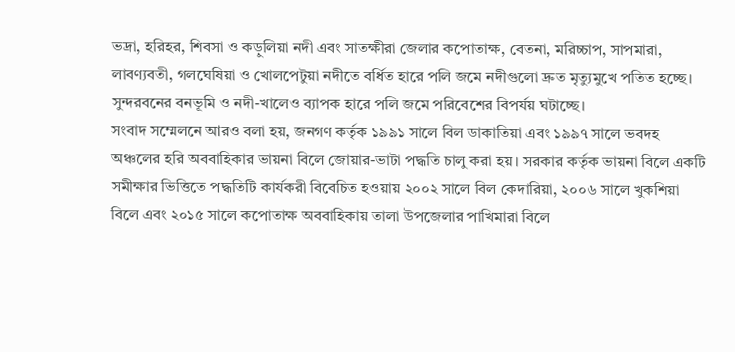ভদ্রা, হরিহর, শিবসা ও কড়ুলিয়া নদী এবং সাতক্ষীরা জেলার কপোতাক্ষ, বেতনা, মরিচ্চাপ, সাপমারা, লাবণ্যবতী, গলঘেষিয়া ও খোলপেটুয়া নদীতে বর্ধিত হারে পলি জমে নদীগুলো দ্রুত মৃত্যুমুখে পতিত হচ্ছে। সুন্দরবনের বনভূমি ও নদী-খালেও ব্যাপক হারে পলি জমে পরিবেশের বিপর্যয় ঘটাচ্ছে।
সংবাদ সম্মেলনে আরও বলা হয়, জনগণ কর্তৃক ১৯৯১ সালে বিল ডাকাতিয়া এবং ১৯৯৭ সালে ভবদহ অঞ্চলের হরি অববাহিকার ভায়না বিলে জোয়ার-ভাটা পদ্ধতি চালু করা হয়। সরকার কর্তৃক ভায়না বিলে একটি সমীক্ষার ভিত্তিতে পদ্ধতিটি কার্যকরী বিবেচিত হওয়ায় ২০০২ সালে বিল কেদারিয়া, ২০০৬ সালে খুকশিয়া বিলে এবং ২০১৫ সালে কপোতাক্ষ অববাহিকায় তালা উপজেলার পাখিমারা বিলে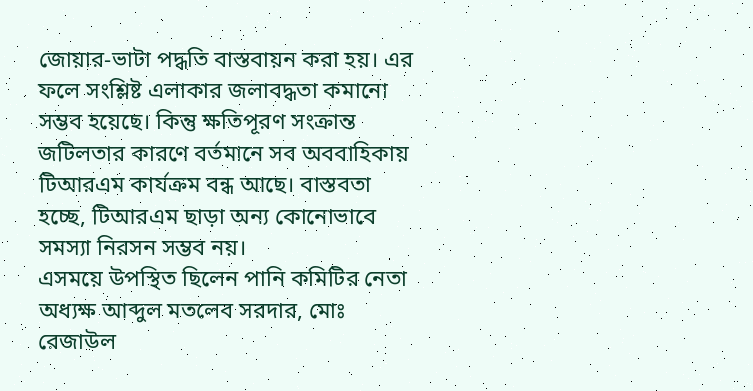জোয়ার-ভাটা পদ্ধতি বাস্তবায়ন করা হয়। এর ফলে সংশ্লিষ্ট এলাকার জলাবদ্ধতা কমানো সম্ভব হয়েছে। কিন্তু ক্ষতিপূরণ সংক্রান্ত জটিলতার কারণে বর্তমানে সব অববাহিকায় টিআরএম কার্যক্রম বন্ধ আছে। বাস্তবতা হচ্ছে, টিআরএম ছাড়া অন্য কোনোভাবে সমস্যা নিরসন সম্ভব নয়।
এসময়ে উপস্থিত ছিলেন পানি কমিটির নেতা অধ্যক্ষ আব্দুল মতলেব সরদার, মোঃ রেজাউল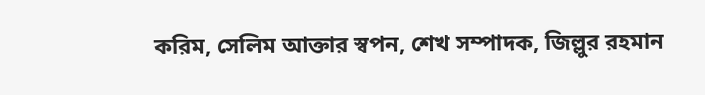করিম, সেলিম আক্তার স্বপন, শেখ সম্পাদক, জিল্লুর রহমান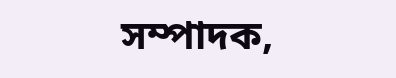সম্পাদক,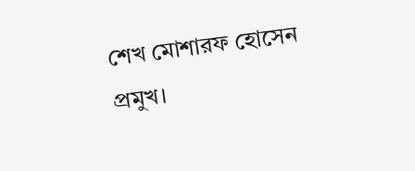শেখ মোশারফ হোসেন প্রমুখ।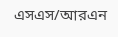এসএস/আরএন